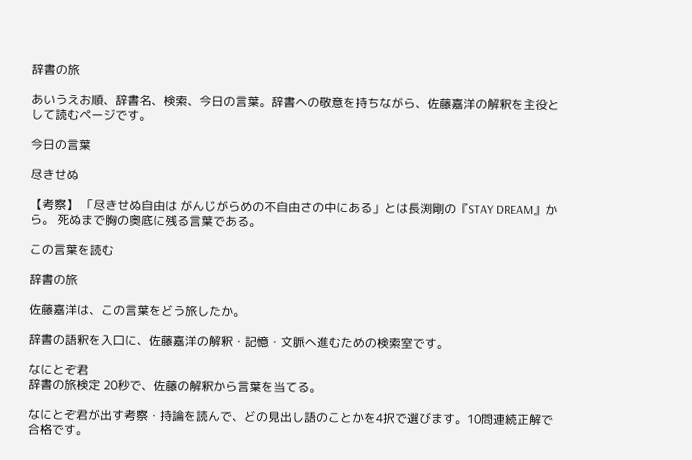辞書の旅

あいうえお順、辞書名、検索、今日の言葉。辞書への敬意を持ちながら、佐藤嘉洋の解釈を主役として読むページです。

今日の言葉

尽きせぬ

【考察】 「尽きせぬ自由は がんじがらめの不自由さの中にある」とは長渕剛の『STAY DREAM』から。 死ぬまで胸の奥底に残る言葉である。

この言葉を読む

辞書の旅

佐藤嘉洋は、この言葉をどう旅したか。

辞書の語釈を入口に、佐藤嘉洋の解釈・記憶・文脈へ進むための検索室です。

なにとぞ君
辞書の旅検定 20秒で、佐藤の解釈から言葉を当てる。

なにとぞ君が出す考察・持論を読んで、どの見出し語のことかを4択で選びます。10問連続正解で合格です。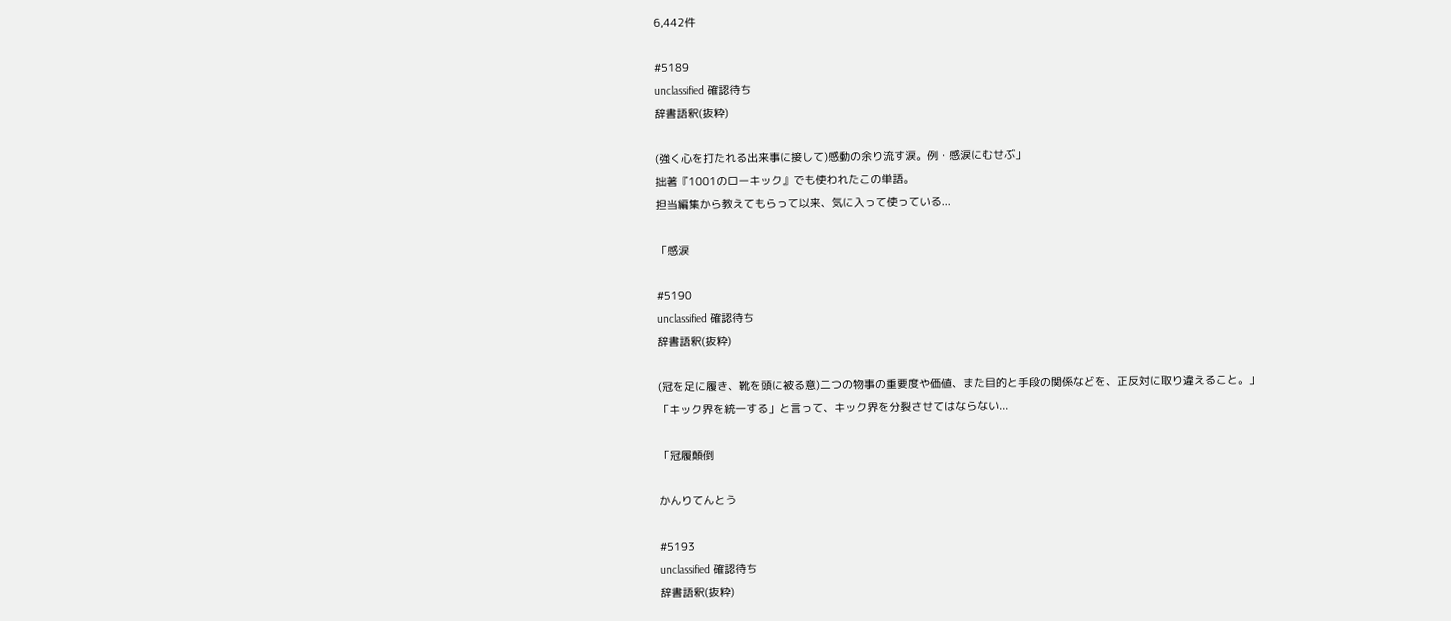6,442件

#5189
unclassified 確認待ち
辞書語釈(抜粋)

(強く心を打たれる出来事に接して)感動の余り流す涙。例・感涙にむせぶ」
拙著『1001のローキック』でも使われたこの単語。
担当編集から教えてもらって以来、気に入って使っている...

「感涙

#5190
unclassified 確認待ち
辞書語釈(抜粋)

(冠を足に履き、靴を頭に被る意)二つの物事の重要度や価値、また目的と手段の関係などを、正反対に取り違えること。」
「キック界を統一する」と言って、キック界を分裂させてはならない...

「冠履顛倒

かんりてんとう

#5193
unclassified 確認待ち
辞書語釈(抜粋)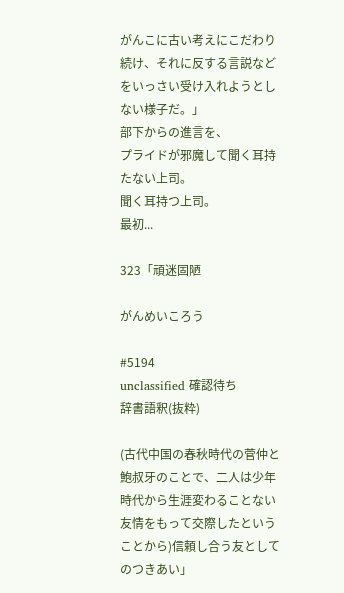がんこに古い考えにこだわり続け、それに反する言説などをいっさい受け入れようとしない様子だ。」
部下からの進言を、
プライドが邪魔して聞く耳持たない上司。
聞く耳持つ上司。
最初...

323「頑迷固陋

がんめいころう

#5194
unclassified 確認待ち
辞書語釈(抜粋)

(古代中国の春秋時代の菅仲と鮑叔牙のことで、二人は少年時代から生涯変わることない友情をもって交際したということから)信頼し合う友としてのつきあい」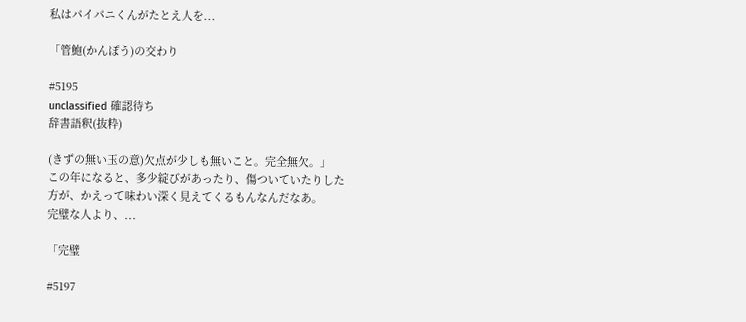私はパイパニくんがたとえ人を...

「管鮑(かんぽう)の交わり

#5195
unclassified 確認待ち
辞書語釈(抜粋)

(きずの無い玉の意)欠点が少しも無いこと。完全無欠。」
この年になると、多少綻びがあったり、傷ついていたりした方が、かえって味わい深く見えてくるもんなんだなあ。
完璧な人より、...

「完璧

#5197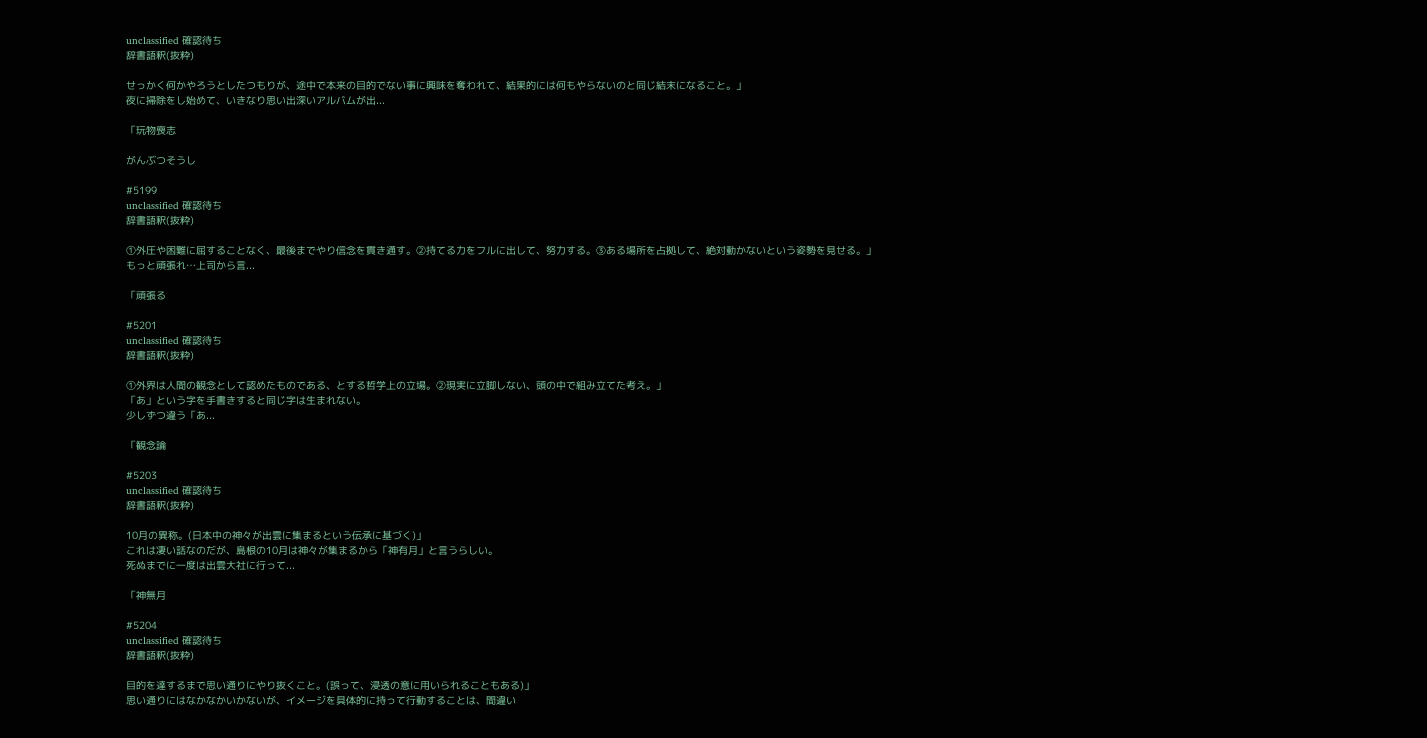unclassified 確認待ち
辞書語釈(抜粋)

せっかく何かやろうとしたつもりが、途中で本来の目的でない事に興味を奪われて、結果的には何もやらないのと同じ結末になること。」
夜に掃除をし始めて、いきなり思い出深いアルバムが出...

「玩物喪志

がんぶつそうし

#5199
unclassified 確認待ち
辞書語釈(抜粋)

①外圧や困難に屈することなく、最後までやり信念を貫き通す。②持てる力をフルに出して、努力する。③ある場所を占拠して、絶対動かないという姿勢を見せる。」
もっと頑張れ…上司から言...

「頑張る

#5201
unclassified 確認待ち
辞書語釈(抜粋)

①外界は人間の観念として認めたものである、とする哲学上の立場。②現実に立脚しない、頭の中で組み立てた考え。」
「あ」という字を手書きすると同じ字は生まれない。
少しずつ違う「あ...

「観念論

#5203
unclassified 確認待ち
辞書語釈(抜粋)

10月の異称。(日本中の神々が出雲に集まるという伝承に基づく)」
これは凄い話なのだが、島根の10月は神々が集まるから「神有月」と言うらしい。
死ぬまでに一度は出雲大社に行って...

「神無月

#5204
unclassified 確認待ち
辞書語釈(抜粋)

目的を達するまで思い通りにやり抜くこと。(誤って、浸透の意に用いられることもある)」
思い通りにはなかなかいかないが、イメージを具体的に持って行動することは、間違い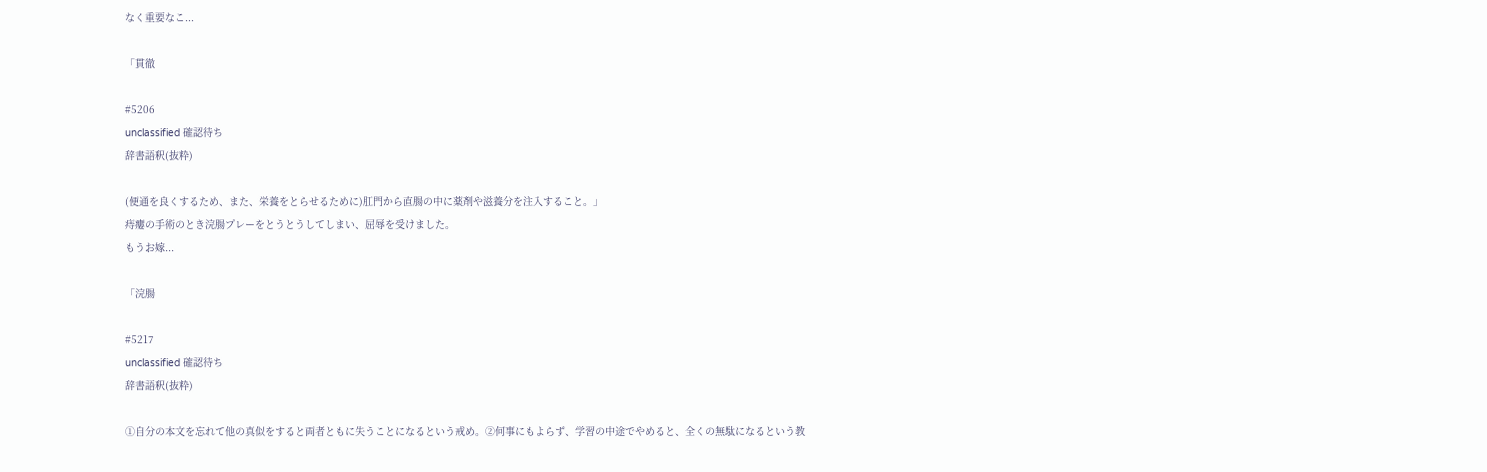なく重要なこ...

「貫徹

#5206
unclassified 確認待ち
辞書語釈(抜粋)

(便通を良くするため、また、栄養をとらせるために)肛門から直腸の中に薬剤や滋養分を注入すること。」
痔瘻の手術のとき浣腸プレーをとうとうしてしまい、屈辱を受けました。
もうお嫁...

「浣腸

#5217
unclassified 確認待ち
辞書語釈(抜粋)

①自分の本文を忘れて他の真似をすると両者ともに失うことになるという戒め。②何事にもよらず、学習の中途でやめると、全くの無駄になるという教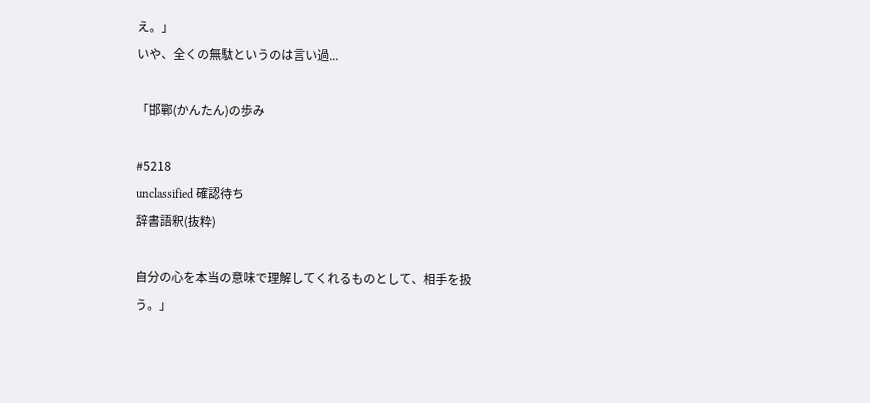え。」
いや、全くの無駄というのは言い過...

「邯鄲(かんたん)の歩み

#5218
unclassified 確認待ち
辞書語釈(抜粋)

自分の心を本当の意味で理解してくれるものとして、相手を扱う。」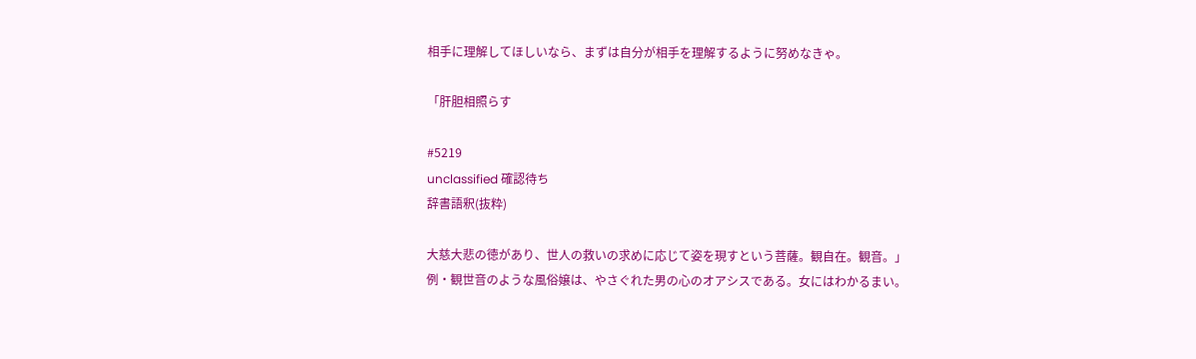相手に理解してほしいなら、まずは自分が相手を理解するように努めなきゃ。

「肝胆相照らす

#5219
unclassified 確認待ち
辞書語釈(抜粋)

大慈大悲の徳があり、世人の救いの求めに応じて姿を現すという菩薩。観自在。観音。」
例・観世音のような風俗嬢は、やさぐれた男の心のオアシスである。女にはわかるまい。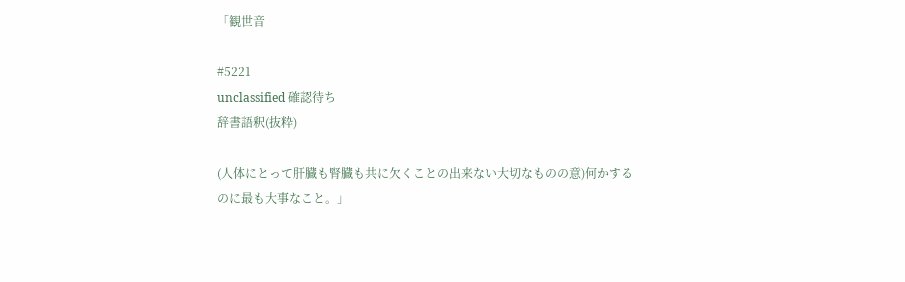「観世音

#5221
unclassified 確認待ち
辞書語釈(抜粋)

(人体にとって肝臓も腎臓も共に欠くことの出来ない大切なものの意)何かするのに最も大事なこと。」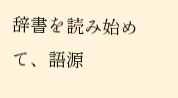辞書を読み始めて、語源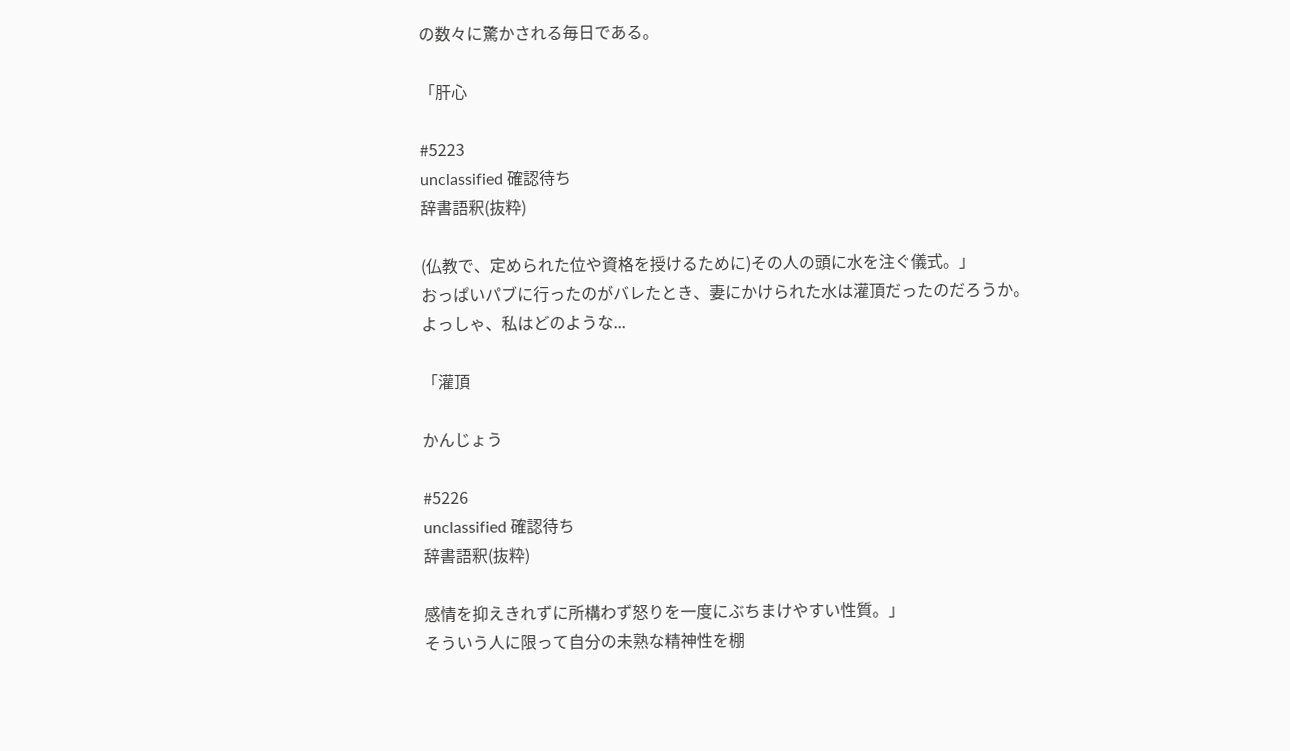の数々に驚かされる毎日である。

「肝心

#5223
unclassified 確認待ち
辞書語釈(抜粋)

(仏教で、定められた位や資格を授けるために)その人の頭に水を注ぐ儀式。」
おっぱいパブに行ったのがバレたとき、妻にかけられた水は灌頂だったのだろうか。
よっしゃ、私はどのような...

「灌頂

かんじょう

#5226
unclassified 確認待ち
辞書語釈(抜粋)

感情を抑えきれずに所構わず怒りを一度にぶちまけやすい性質。」
そういう人に限って自分の未熟な精神性を棚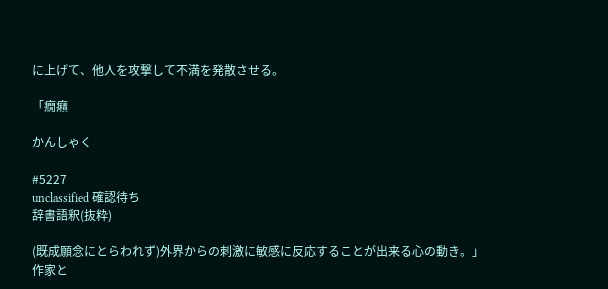に上げて、他人を攻撃して不満を発散させる。

「癇癪

かんしゃく

#5227
unclassified 確認待ち
辞書語釈(抜粋)

(既成願念にとらわれず)外界からの刺激に敏感に反応することが出来る心の動き。」
作家と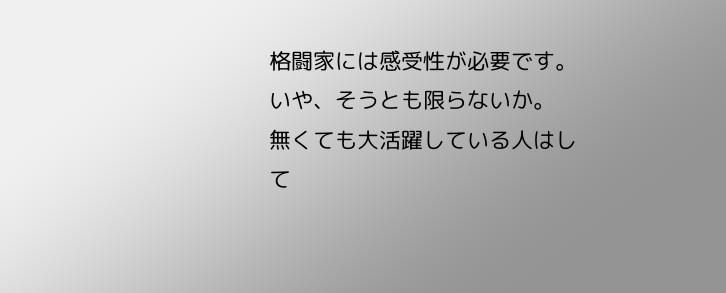格闘家には感受性が必要です。
いや、そうとも限らないか。
無くても大活躍している人はして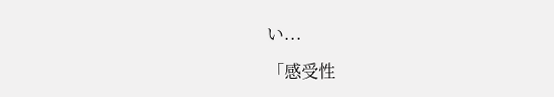い...

「感受性